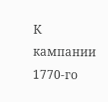К кампании 1770-го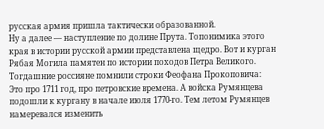русская армия пришла тактически образованной.
Ну а далее — наступление по долине Прута. Топонимика этого края в истории русской армии представлена щедро. Вот и курган Рябая Могила памятен по истории походов Петра Великого. Тогдашние россияне помнили строки Феофана Прокоповича:
Это про 1711 год, про петровские времена. А войска Румянцева подошли к кургану в начале июля 1770-го. Тем летом Румянцев намеревался изменить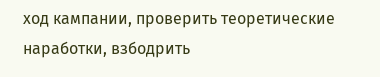ход кампании, проверить теоретические наработки, взбодрить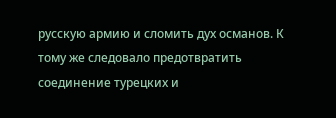русскую армию и сломить дух османов. К тому же следовало предотвратить соединение турецких и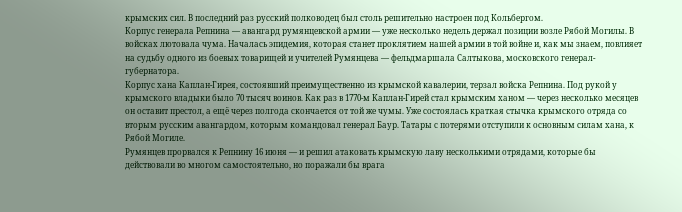крымских сил. В последний раз русский полководец был столь решительно настроен под Кольбергом.
Корпус генерала Репнина — авангард румянцевской армии — уже несколько недель держал позиции возле Рябой Могилы. В войсках лютовала чума. Началась эпидемия, которая станет проклятием нашей армии в той войне и, как мы знаем, повлияет на судьбу одного из боевых товарищей и учителей Румянцева — фельдмаршала Салтыкова, московского генерал-губернатора.
Корпус хана Каплан-Гирея, состоявший преимущественно из крымской кавалерии, терзал войска Репнина. Под рукой у крымского владыки было 70 тысяч воинов. Как раз в 1770-м Каплан-Гирей стал крымским ханом — через несколько месяцев он оставит престол, а ещё через полгода скончается от той же чумы. Уже состоялась краткая стычка крымского отряда со вторым русским авангардом, которым командовал генерал Баур. Татары с потерями отступили к основным силам хана, к Рябой Могиле.
Румянцев прорвался к Репнину 16 июня — и решил атаковать крымскую лаву несколькими отрядами, которые бы действовали во многом самостоятельно, но поражали бы врага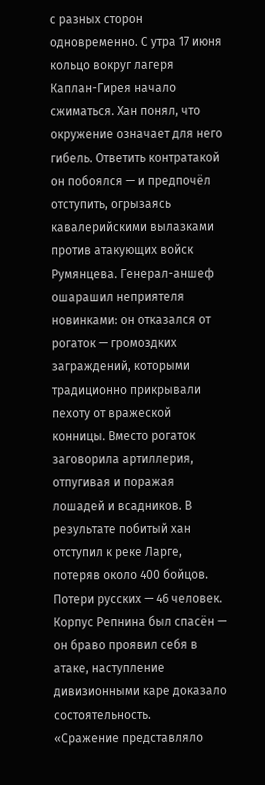с разных сторон одновременно. С утра 17 июня кольцо вокруг лагеря Каплан-Гирея начало сжиматься. Хан понял, что окружение означает для него гибель. Ответить контратакой он побоялся — и предпочёл отступить, огрызаясь кавалерийскими вылазками против атакующих войск Румянцева. Генерал-аншеф ошарашил неприятеля новинками: он отказался от рогаток — громоздких заграждений, которыми традиционно прикрывали пехоту от вражеской конницы. Вместо рогаток заговорила артиллерия, отпугивая и поражая лошадей и всадников. В результате побитый хан отступил к реке Ларге, потеряв около 400 бойцов. Потери русских — 46 человек. Корпус Репнина был спасён — он браво проявил себя в атаке, наступление дивизионными каре доказало состоятельность.
«Сражение представляло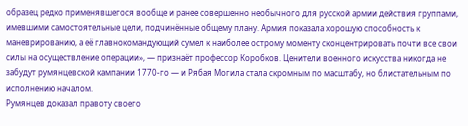образец редко применявшегося вообще и ранее совершенно необычного для русской армии действия группами, имевшими самостоятельные цели, подчинённые общему плану. Армия показала хорошую способность к маневрированию, а её главнокомандующий сумел к наиболее острому моменту сконцентрировать почти все свои силы на осуществление операции», — признаёт профессор Коробков. Ценители военного искусства никогда не забудут румянцевской кампании 1770-го — и Рябая Могила стала скромным по масштабу, но блистательным по исполнению началом.
Румянцев доказал правоту своего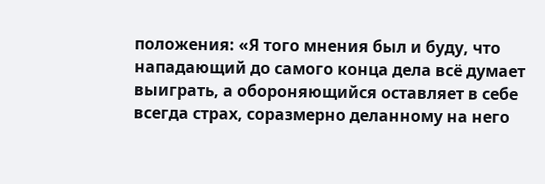положения: «Я того мнения был и буду, что нападающий до самого конца дела всё думает выиграть, а обороняющийся оставляет в себе всегда страх, соразмерно деланному на него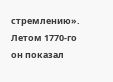стремлению». Летом 1770-го он показал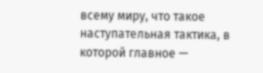всему миру, что такое наступательная тактика, в которой главное —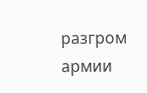разгром армии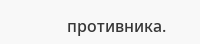противника.